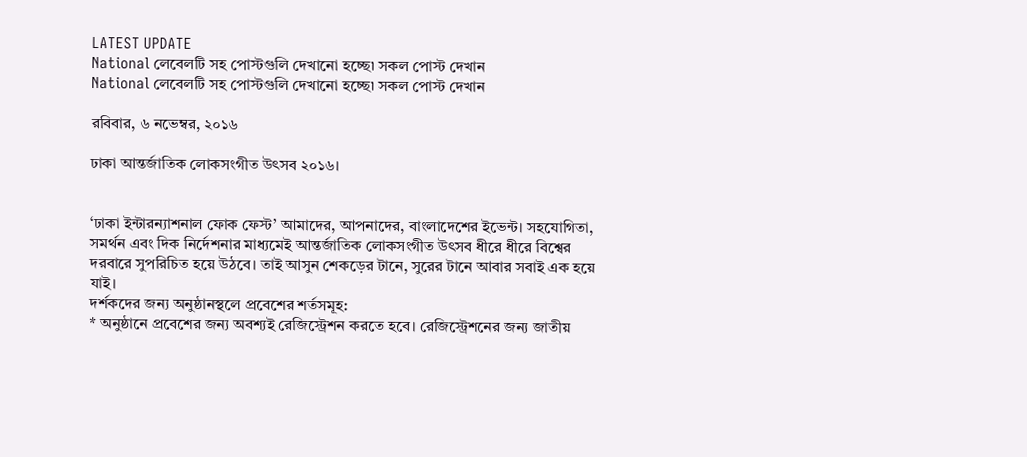LATEST UPDATE
National লেবেলটি সহ পোস্টগুলি দেখানো হচ্ছে৷ সকল পোস্ট দেখান
National লেবেলটি সহ পোস্টগুলি দেখানো হচ্ছে৷ সকল পোস্ট দেখান

রবিবার, ৬ নভেম্বর, ২০১৬

ঢাকা আন্তর্জাতিক লোকসংগীত উৎসব ২০১৬।


‘ঢাকা ইন্টারন্যাশনাল ফোক ফেস্ট’ আমাদের, আপনাদের, বাংলাদেশের ইভেন্ট। সহযোগিতা, সমর্থন এবং দিক নির্দেশনার মাধ্যমেই আন্তর্জাতিক লোকসংগীত উৎসব ধীরে ধীরে বিশ্বের দরবারে সুপরিচিত হয়ে উঠবে। তাই আসুন শেকড়ের টানে, সুরের টানে আবার সবাই এক হয়ে যাই।
দর্শকদের জন্য অনুষ্ঠানস্থলে প্রবেশের শর্তসমূহ:
* অনুষ্ঠানে প্রবেশের জন্য অবশ্যই রেজিস্ট্রেশন করতে হবে। রেজিস্ট্রেশনের জন্য জাতীয়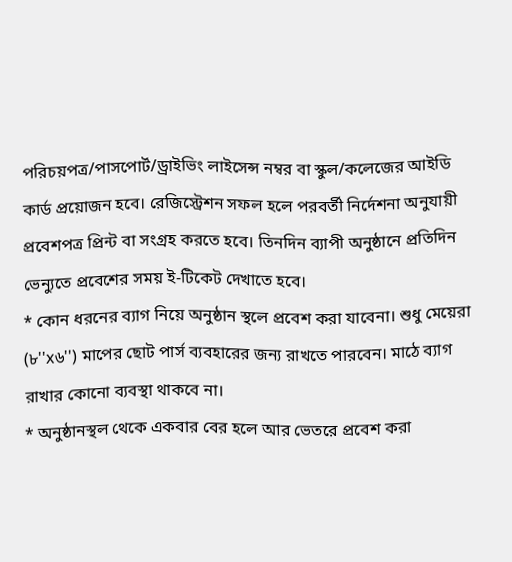পরিচয়পত্র/পাসপোর্ট/ড্রাইভিং লাইসেন্স নম্বর বা স্কুল/কলেজের আইডি কার্ড প্রয়োজন হবে। রেজিস্ট্রেশন সফল হলে পরবর্তী নির্দেশনা অনুযায়ী প্রবেশপত্র প্রিন্ট বা সংগ্রহ করতে হবে। তিনদিন ব্যাপী অনুষ্ঠানে প্রতিদিন ভেন্যুতে প্রবেশের সময় ই-টিকেট দেখাতে হবে।
* কোন ধরনের ব্যাগ নিয়ে অনুষ্ঠান স্থলে প্রবেশ করা যাবেনা। শুধু মেয়েরা (৮''x৬'') মাপের ছোট পার্স ব্যবহারের জন্য রাখতে পারবেন। মাঠে ব্যাগ রাখার কোনো ব্যবস্থা থাকবে না।
* অনুষ্ঠানস্থল থেকে একবার বের হলে আর ভেতরে প্রবেশ করা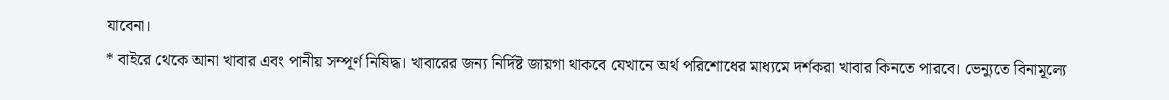যাবেনা।
* বাইরে থেকে আনা খাবার এবং পানীয় সম্পূর্ণ নিষিদ্ধ। খাবারের জন্য নির্দিষ্ট জায়গা থাকবে যেখানে অর্থ পরিশোধের মাধ্যমে দর্শকরা খাবার কিনতে পারবে। ভেন্যুতে বিনামূল্যে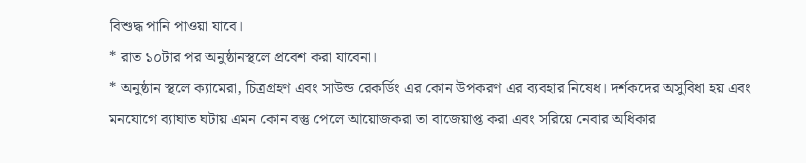বিশুদ্ধ পানি পাওয়া যাবে।
* রাত ১০টার পর অনুষ্ঠানস্থলে প্রবেশ করা যাবেনা।
* অনুষ্ঠান স্থলে ক্যামেরা, চিত্রগ্রহণ এবং সাউন্ড রেকর্ডিং এর কোন উপকরণ এর ব্যবহার নিষেধ। দর্শকদের অসুবিধা হয় এবং মনযোগে ব্যাঘাত ঘটায় এমন কোন বস্তু পেলে আয়োজকরা তা বাজেয়াপ্ত করা এবং সরিয়ে নেবার অধিকার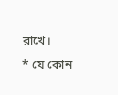রাখে।
* যে কোন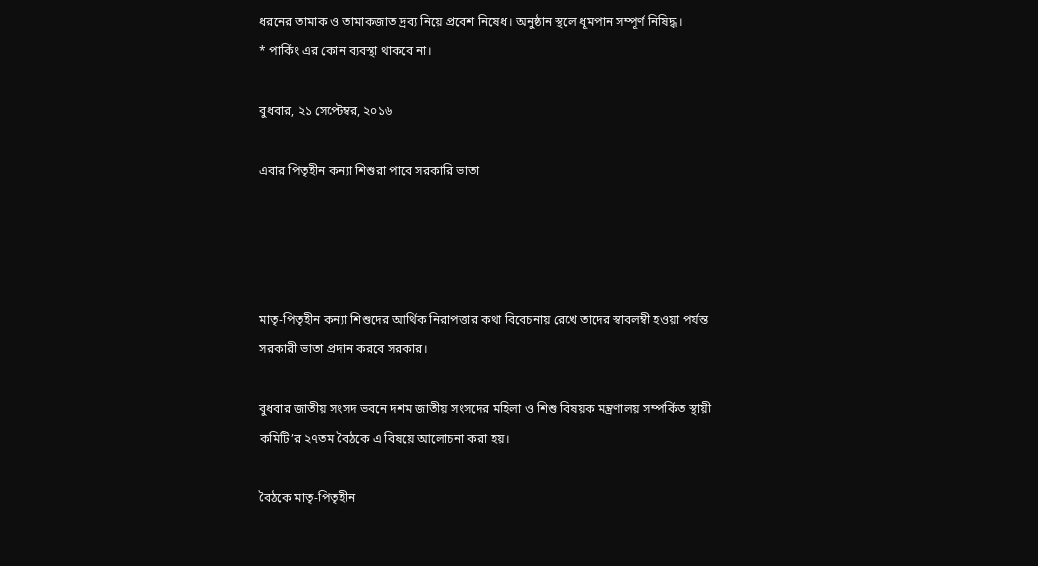ধরনের তামাক ও তামাকজাত দ্রব্য নিয়ে প্রবেশ নিষেধ। অনুষ্ঠান স্থলে ধূমপান সম্পূর্ণ নিষিদ্ধ।
* পার্কিং এর কোন ব্যবস্থা থাকবে না।

বুধবার, ২১ সেপ্টেম্বর, ২০১৬

এবার পিতৃহীন কন্যা শিশুরা পাবে সরকারি ভাতা




মাতৃ-পিতৃহীন কন্যা শিশুদের আর্থিক নিরাপত্তার কথা বিবেচনায় রেখে তাদের স্বাবলম্বী হওয়া পর্যন্ত সরকারী ভাতা প্রদান করবে সরকার।

বুধবার জাতীয় সংসদ ভবনে দশম জাতীয় সংসদের মহিলা ও শিশু বিষয়ক মন্ত্রণালয় সম্পর্কিত স্থায়ী কমিটি’র ২৭তম বৈঠকে এ বিষয়ে আলোচনা করা হয়।

বৈঠকে মাতৃ-পিতৃহীন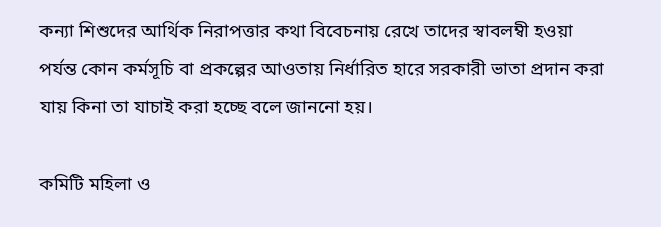কন্যা শিশুদের আর্থিক নিরাপত্তার কথা বিবেচনায় রেখে তাদের স্বাবলম্বী হওয়া পর্যন্ত কোন কর্মসূচি বা প্রকল্পের আওতায় নির্ধারিত হারে সরকারী ভাতা প্রদান করা যায় কিনা তা যাচাই করা হচ্ছে বলে জাননো হয়।

কমিটি মহিলা ও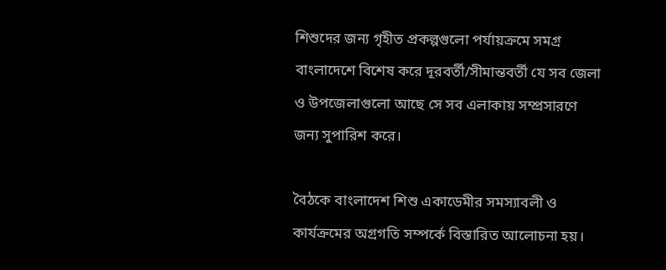শিশুদের জন্য গৃহীত প্রকল্পগুলো পর্যায়ক্রমে সমগ্র বাংলাদেশে বিশেষ করে দূরবর্তী/সীমান্তবর্তী যে সব জেলা ও উপজেলাগুলো আছে সে সব এলাকায় সম্প্রসারণে জন্য সুপারিশ করে।

বৈঠকে বাংলাদেশ শিশু একাডেমীর সমস্যাবলী ও কার্যক্রমের অগ্রগতি সম্পর্কে বিস্তারিত আলোচনা হয়।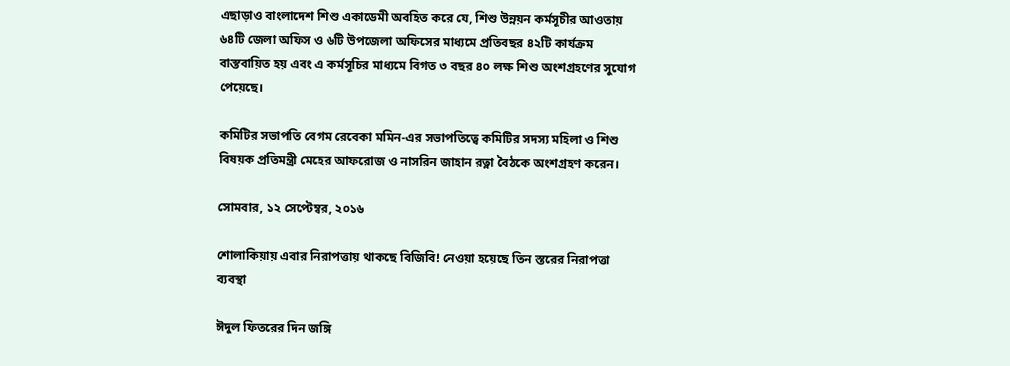এছাড়াও বাংলাদেশ শিশু একাডেমী অবহিত করে যে, শিশু উন্নয়ন কর্মসূচীর আওতায় ৬৪টি জেলা অফিস ও ৬টি উপজেলা অফিসের মাধ্যমে প্রতিবছর ৪২টি কার্যক্রম বাস্তবায়িত হয় এবং এ কর্মসূচির মাধ্যমে বিগত ৩ বছর ৪০ লক্ষ শিশু অংশগ্রহণের সুযোগ পেয়েছে।

কমিটির সভাপতি বেগম রেবেকা মমিন-এর সভাপতিত্বে কমিটির সদস্য মহিলা ও শিশু বিষয়ক প্রতিমন্ত্রী মেহের আফরোজ ও নাসরিন জাহান রত্না বৈঠকে অংশগ্রহণ করেন।

সোমবার, ১২ সেপ্টেম্বর, ২০১৬

শোলাকিয়ায় এবার নিরাপত্তায় থাকছে বিজিবি! নেওয়া হয়েছে তিন স্তরের নিরাপত্তা ব্যবস্থা

ঈদুল ফিতরের দিন জঙ্গি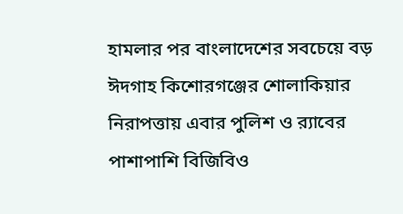হামলার পর বাংলাদেশের সবচেয়ে বড় ঈদগাহ কিশোরগঞ্জের শোলাকিয়ার নিরাপত্তায় এবার পুলিশ ও র‌্যাবের পাশাপাশি বিজিবিও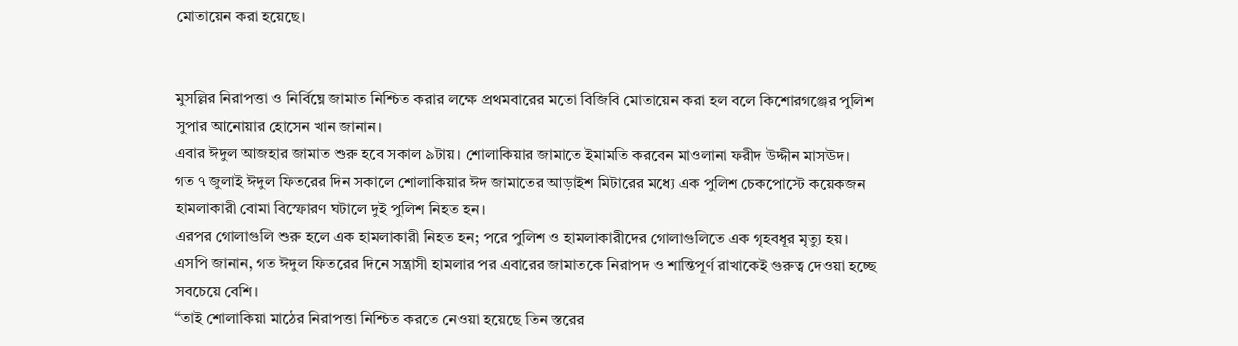মোতায়েন করা হয়েছে।


মুসল্লির নিরাপত্তা ও নির্বিঘ্নে জামাত নিশ্চিত করার লক্ষে প্রথমবারের মতো বিজিবি মোতায়েন করা হল বলে কিশোরগঞ্জের পুলিশ সুপার আনোয়ার হোসেন খান জানান।
এবার ঈদুল আজহার জামাত শুরু হবে সকাল ৯টায়। শোলাকিয়ার জামাতে ইমামতি করবেন মাওলানা ফরীদ উদ্দীন মাসঊদ।
গত ৭ জুলাই ঈদুল ফিতরের দিন সকালে শোলাকিয়ার ঈদ জামাতের আড়াইশ মিটারের মধ্যে এক পুলিশ চেকপোস্টে কয়েকজন হামলাকারী বোমা বিস্ফোরণ ঘটালে দুই পুলিশ নিহত হন।
এরপর গোলাগুলি শুরু হলে এক হামলাকারী নিহত হন; পরে পুলিশ ও হামলাকারীদের গোলাগুলিতে এক গৃহবধূর মৃত্যু হয়।
এসপি জানান, গত ঈদুল ফিতরের দিনে সন্ত্রাসী হামলার পর এবারের জামাতকে নিরাপদ ও শান্তিপূর্ণ রাখাকেই গুরুত্ব দেওয়া হচ্ছে সবচেয়ে বেশি।
“তাই শোলাকিয়া মাঠের নিরাপত্তা নিশ্চিত করতে নেওয়া হয়েছে তিন স্তরের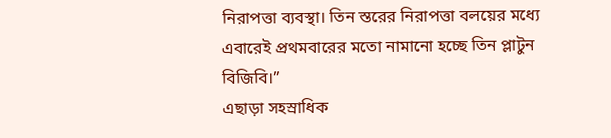নিরাপত্তা ব্যবস্থা। তিন স্তরের নিরাপত্তা বলয়ের মধ্যে এবারেই প্রথমবারের মতো নামানো হচ্ছে তিন প্লাটুন বিজিবি।”
এছাড়া সহস্রাধিক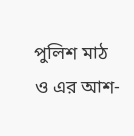পুলিশ মাঠ ও এর আশ-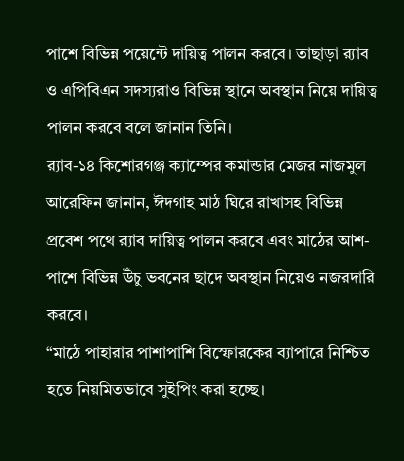পাশে বিভিন্ন পয়েন্টে দায়িত্ব পালন করবে। তাছাড়া র‌্যাব ও এপিবিএন সদস্যরাও বিভিন্ন স্থানে অবস্থান নিয়ে দায়িত্ব পালন করবে বলে জানান তিনি।
র‌্যাব-১৪ কিশোরগঞ্জ ক্যাম্পের কমান্ডার মেজর নাজমুল আরেফিন জানান, ঈদগাহ মাঠ ঘিরে রাখাসহ বিভিন্ন প্রবেশ পথে র‌্যাব দায়িত্ব পালন করবে এবং মাঠের আশ-পাশে বিভিন্ন উঁচু ভবনের ছাদে অবস্থান নিয়েও নজরদারি করবে।
“মাঠে পাহারার পাশাপাশি বিস্ফোরকের ব্যাপারে নিশ্চিত হতে নিয়মিতভাবে সুইপিং করা হচ্ছে।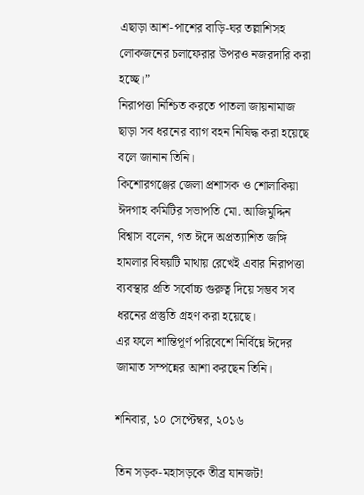এছাড়া আশ-পাশের বাড়ি-ঘর তল্লাশিসহ লোকজনের চলাফেরার উপরও নজরদারি করা হচ্ছে।”
নিরাপত্তা নিশ্চিত করতে পাতলা জায়নামাজ ছাড়া সব ধরনের ব্যাগ বহন নিষিদ্ধ করা হয়েছে বলে জানান তিনি।
কিশোরগঞ্জের জেলা প্রশাসক ও শোলাকিয়া ঈদগাহ কমিটির সভাপতি মো. আজিমুদ্দিন বিশ্বাস বলেন, গত ঈদে অপ্রত্যাশিত জঙ্গি হামলার বিষয়টি মাথায় রেখেই এবার নিরাপত্তা ব্যবস্থার প্রতি সর্বোচ্চ গুরুত্ব দিয়ে সম্ভব সব ধরনের প্রস্তুতি গ্রহণ করা হয়েছে।
এর ফলে শান্তিপূর্ণ পরিবেশে নির্বিঘ্নে ঈদের জামাত সম্পন্নের আশা করছেন তিনি।

শনিবার, ১০ সেপ্টেম্বর, ২০১৬

তিন সড়ক-মহাসড়কে তীব্র যানজট!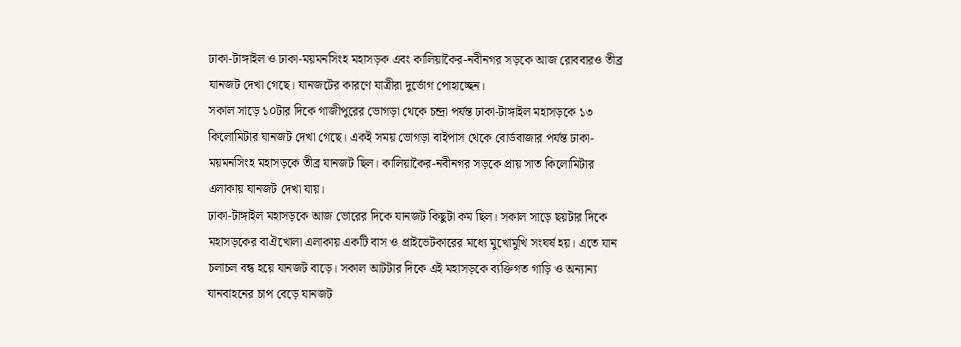ঢাকা-টাঙ্গাইল ও ঢাকা-ময়মনসিংহ মহাসড়ক এবং কালিয়াকৈর-নবীনগর সড়কে আজ রোববারও তীব্র যানজট দেখা গেছে। যানজটের কারণে যাত্রীরা দুর্ভোগ পোহাচ্ছেন।
সকাল সাড়ে ১০টার দিকে গাজীপুরের ভোগড়া থেকে চন্দ্রা পর্যন্ত ঢাকা-টাঙ্গাইল মহাসড়কে ১৩ কিলোমিটার যানজট দেখা গেছে। একই সময় ভোগড়া বাইপাস থেকে বোর্ডবাজার পর্যন্ত ঢাকা-ময়মনসিংহ মহাসড়কে তীব্র যানজট ছিল। কালিয়াকৈর-নবীনগর সড়কে প্রায় সাত কিলোমিটার এলাকায় যানজট দেখা যায়।
ঢাকা-টাঙ্গাইল মহাসড়কে আজ ভোরের দিকে যানজট কিছুটা কম ছিল। সকাল সাড়ে ছয়টার দিকে মহাসড়কের বাঐখোলা এলাকায় একটি বাস ও প্রাইভেটকারের মধ্যে মুখোমুখি সংঘর্ষ হয়। এতে যান চলাচল বন্ধ হয়ে যানজট বাড়ে। সকাল আটটার দিকে এই মহাসড়কে ব্যক্তিগত গাড়ি ও অন্যান্য যানবাহনের চাপ বেড়ে যানজট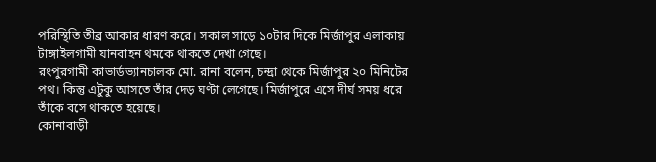পরিস্থিতি তীব্র আকার ধারণ করে। সকাল সাড়ে ১০টার দিকে মির্জাপুর এলাকায় টাঙ্গাইলগামী যানবাহন থমকে থাকতে দেখা গেছে।
রংপুরগামী কাভার্ডভ্যানচালক মো. রানা বলেন, চন্দ্রা থেকে মির্জাপুর ২০ মিনিটের পথ। কিন্তু এটুকু আসতে তাঁর দেড় ঘণ্টা লেগেছে। মির্জাপুরে এসে দীর্ঘ সময় ধরে তাঁকে বসে থাকতে হয়েছে।
কোনাবাড়ী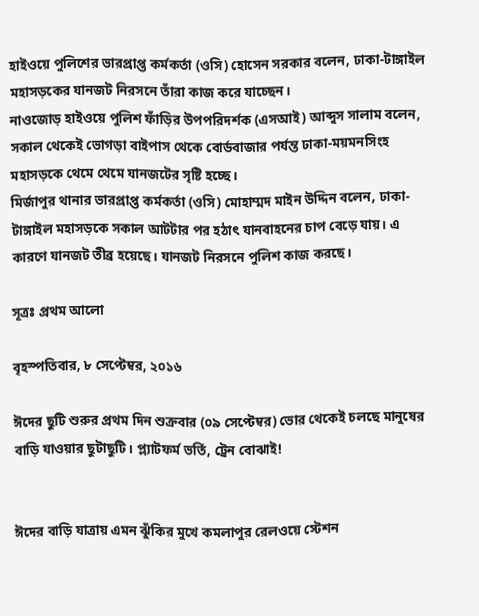হাইওয়ে পুলিশের ভারপ্রাপ্ত কর্মকর্তা (ওসি) হোসেন সরকার বলেন, ঢাকা-টাঙ্গাইল মহাসড়কের যানজট নিরসনে তাঁরা কাজ করে যাচ্ছেন।
নাওজোড় হাইওয়ে পুলিশ ফাঁড়ির উপপরিদর্শক (এসআই) আব্দুস সালাম বলেন, সকাল থেকেই ভোগড়া বাইপাস থেকে বোর্ডবাজার পর্যন্ত ঢাকা-ময়মনসিংহ মহাসড়কে থেমে থেমে যানজটের সৃষ্টি হচ্ছে।
মির্জাপুর থানার ভারপ্রাপ্ত কর্মকর্তা (ওসি) মোহাম্মদ মাইন উদ্দিন বলেন, ঢাকা-টাঙ্গাইল মহাসড়কে সকাল আটটার পর হঠাৎ যানবাহনের চাপ বেড়ে যায়। এ কারণে যানজট তীব্র হয়েছে। যানজট নিরসনে পুলিশ কাজ করছে।

সূত্রঃ প্রথম আলো

বৃহস্পতিবার, ৮ সেপ্টেম্বর, ২০১৬

ঈদের ছুটি শুরুর প্রথম দিন শুক্রবার (০৯ সেপ্টেম্বর) ভোর থেকেই চলছে মানুষের বাড়ি যাওয়ার ছুটাছুটি। প্ল্যাটফর্ম ভর্তি, ট্রেন বোঝাই!


ঈদের বাড়ি যাত্রায় এমন ঝুঁকির মুখে কমলাপুর রেলওয়ে স্টেশন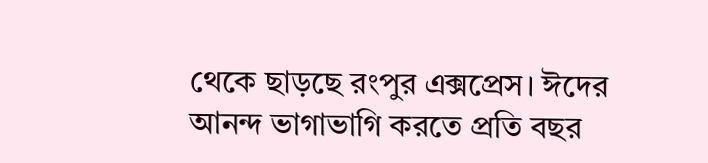থেকে ছাড়ছে রংপুর এক্সপ্রেস। ঈদের আনন্দ ভাগাভাগি করতে প্রতি বছর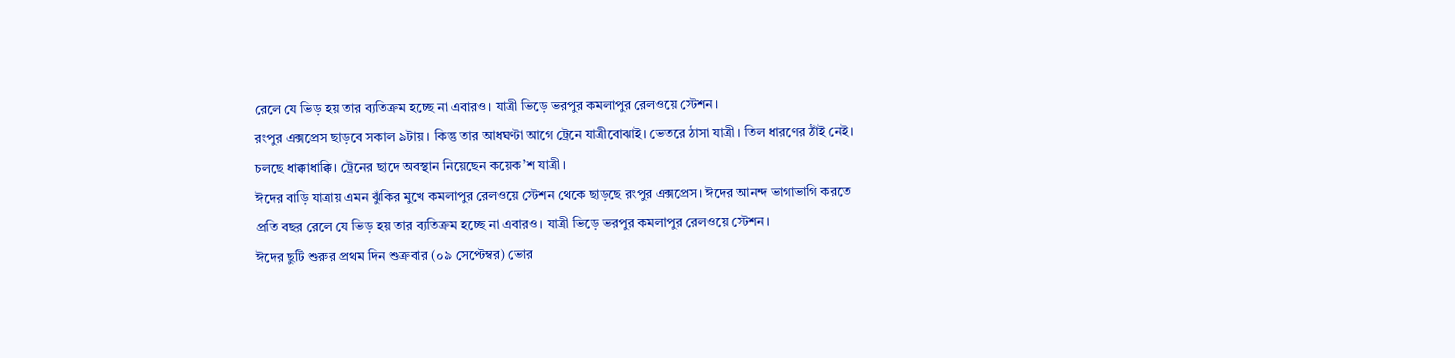রেলে যে ভিড় হয় তার ব্যতিক্রম হচ্ছে না এবারও। যাত্রী ভিড়ে ভরপুর কমলাপুর রেলওয়ে স্টেশন।
রংপুর এক্সপ্রেস ছাড়বে সকাল ৯টায়। কিন্তু তার আধঘণ্টা আগে ট্রেনে যাত্রীবোঝাই। ভেতরে ঠাসা যাত্রী। তিল ধারণের ঠাঁই নেই। চলছে ধাক্কাধাক্কি। ট্রেনের ছাদে অবস্থান নিয়েছেন কয়েক’শ যাত্রী।
ঈদের বাড়ি যাত্রায় এমন ঝুঁকির মুখে কমলাপুর রেলওয়ে স্টেশন থেকে ছাড়ছে রংপুর এক্সপ্রেস। ঈদের আনন্দ ভাগাভাগি করতে প্রতি বছর রেলে যে ভিড় হয় তার ব্যতিক্রম হচ্ছে না এবারও। যাত্রী ভিড়ে ভরপুর কমলাপুর রেলওয়ে স্টেশন।
ঈদের ছুটি শুরুর প্রথম দিন শুক্রবার (০৯ সেপ্টেম্বর) ভোর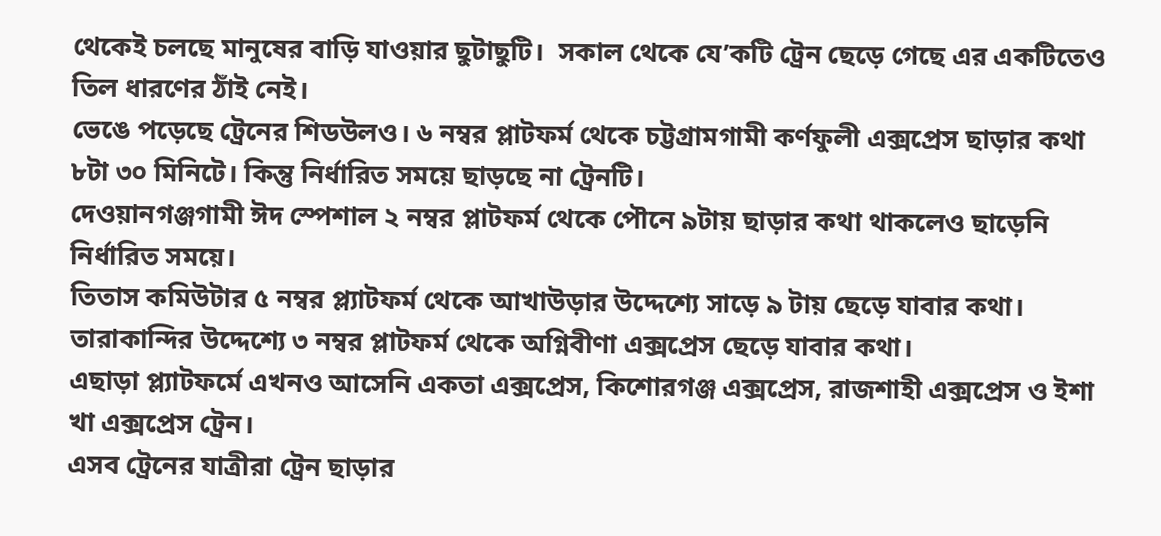থেকেই চলছে মানুষের বাড়ি যাওয়ার ছুটাছুটি।  সকাল থেকে যে’কটি ট্রেন ছেড়ে গেছে এর একটিতেও তিল ধারণের ঠাঁই নেই।
ভেঙে পড়েছে ট্রেনের শিডউলও। ৬‍ নম্বর প্লাটফর্ম থেকে চট্টগ্রামগামী কর্ণফুলী এক্সপ্রেস ছাড়ার কথা ৮টা ৩০ মিনিটে। কিন্তু নির্ধারিত সময়ে ছাড়ছে না ট্রেনটি।
দেওয়ানগঞ্জগামী ঈদ স্পেশাল ২ নম্বর প্লাটফর্ম থেকে পৌনে ৯টায় ছাড়ার কথা থাকলেও ছাড়েনি নির্ধারিত সময়ে।
তিতাস কমিউটার ৫ নম্বর প্ল্যাটফর্ম থেকে আখাউড়ার উদ্দেশ্যে সাড়ে ৯ টায় ছেড়ে যাবার কথা। তারাকান্দির উদ্দেশ্যে ৩ নম্বর প্লাটফর্ম থেকে অগ্নিবীণা এক্সপ্রেস ছেড়ে যাবার কথা।
এছাড়া প্ল্যাটফর্মে এখনও আসেনি একতা এক্সপ্রেস, কিশোরগঞ্জ এক্সপ্রেস, রাজশাহী এক্সপ্রেস ও ইশা খা এক্সপ্রেস ট্রেন।
এসব ট্রেনের যাত্রীরা ট্রেন ছাড়ার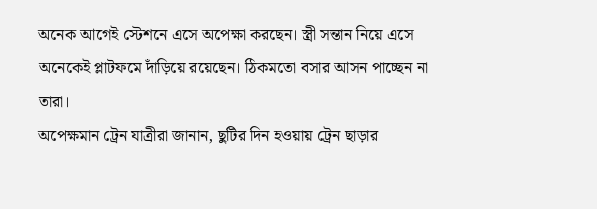অনেক আগেই স্টেশনে এসে অপেক্ষা করছেন। স্ত্রী সন্তান নিয়ে এসে অনেকেই প্লাটফমে দাঁড়িয়ে রয়েছেন। ঠিকমতো বসার আসন পাচ্ছেন না তারা।
অপেক্ষমান ট্রেন যাত্রীরা জানান, ছুটির দিন হওয়ায় ট্রেন ছাড়ার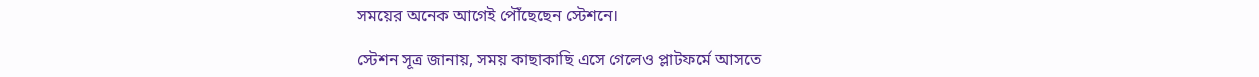সময়ের অনেক আগেই পৌঁছেছেন স্টেশনে।

স্টেশন সূত্র জানায়, সময় কাছাকাছি এসে গেলেও প্লাটফর্মে আসতে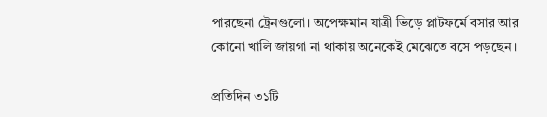পারছেনা ট্রেনগুলো। অপেক্ষমান যাত্রী ভিড়ে প্লাটফর্মে বসার আর কোনো খালি জায়গা না থাকায় অনেকেই মেঝেতে বসে পড়ছেন।

প্রতিদিন ৩১টি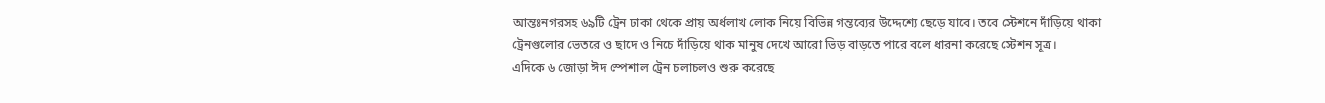আন্তঃনগরসহ ৬৯টি ট্রেন ঢাকা থেকে প্রায় অর্ধলাখ লোক নিয়ে বিভিন্ন গন্তব্যের উদ্দেশ্যে ছেড়ে যাবে। তবে স্টেশনে দাঁড়িয়ে থাকা ট্রেনগুলোর ভেতরে ও ছাদে ও নিচে দাঁড়িয়ে থাক মানুষ দেখে আরো ভিড় বাড়তে পারে বলে ধারনা করেছে স্টেশন সূত্র।
এদিকে ৬ জোড়া ঈদ স্পেশাল ট্রেন চলাচলও শুরু করেছে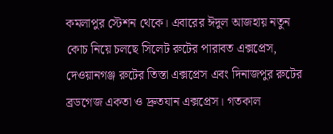কমলাপুর স্টেশন থেকে। এবারের ঈদুল আজহায় নতুন কোচ নিয়ে চলছে সিলেট রুটের পারাবত এক্সপ্রেস, দেওয়ানগঞ্জ রুটের তিস্তা এক্সপ্রেস এবং দিনাজপুর রুটের ব্রডগেজ একতা ও দ্রুতযান এক্সপ্রেস। গতকাল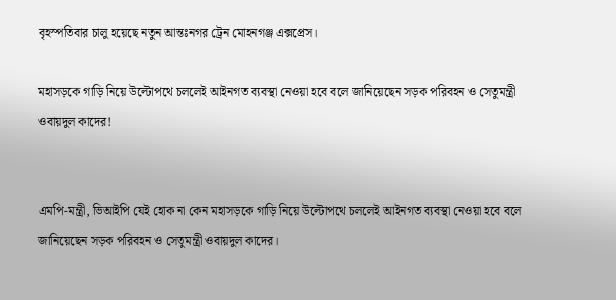বৃহস্পতিবার চালু হয়েছে নতুন আন্তঃনগর ট্রেন মোহনগঞ্জ এক্সপ্রেস।

মহাসড়কে গাড়ি নিয়ে উল্টোপথে চললেই আইনগত ব্যবস্থা নেওয়া হবে বলে জানিয়েছেন সড়ক পরিবহন ও সেতুমন্ত্রী ওবায়দুল কাদের!


এমপি-মন্ত্রী, ভিআইপি যেই হোক না কেন মহাসড়কে গাড়ি নিয়ে উল্টোপথে চললেই আইনগত ব্যবস্থা নেওয়া হবে বলে জানিয়েছেন সড়ক পরিবহন ও সেতুমন্ত্রী ওবায়দুল কাদের।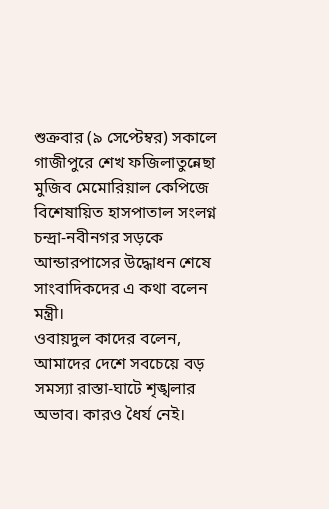শুক্রবার (৯ সেপ্টেম্বর) সকালে গাজীপুরে শেখ ফজিলাতুন্নেছা মুজিব মেমোরিয়াল কেপিজে বিশেষায়িত হাসপাতাল সংলগ্ন চন্দ্রা-নবীনগর সড়কে আন্ডারপাসের উদ্ধোধন শেষে সাংবাদিকদের এ কথা বলেন মন্ত্রী।
ওবায়দুল কাদের বলেন, আমাদের দেশে সবচেয়ে বড় সমস্যা রাস্তা-ঘাটে শৃঙ্খলার অভাব। কারও ধৈর্য নেই।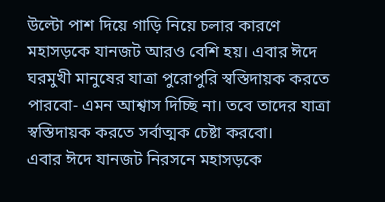উল্টো পাশ দিয়ে গাড়ি নিয়ে চলার কারণে মহাসড়কে যানজট আরও বেশি হয়। এবার ঈদে ঘরমুখী মানুষের যাত্রা পুরোপুরি স্বস্তিদায়ক করতে পারবো- এমন আশ্বাস দিচ্ছি না। তবে তাদের যাত্রা স্বস্তিদায়ক করতে সর্বাত্মক চেষ্টা করবো।
এবার ঈদে যানজট নিরসনে মহাসড়কে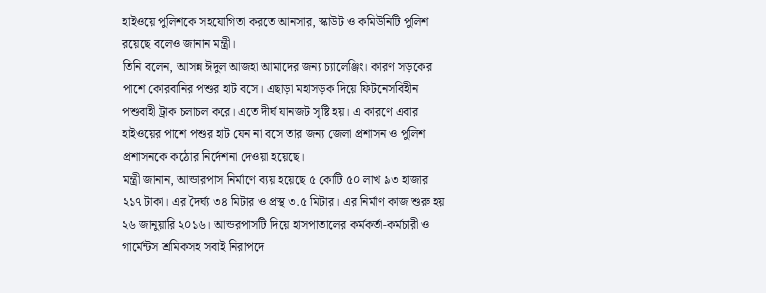হাইওয়ে পুলিশকে সহযোগিতা করতে আনসার, স্কাউট ও কমিউনিটি পুলিশ রয়েছে বলেও জানান মন্ত্রী।
তিনি বলেন, আসন্ন ঈদুল আজহা আমাদের জন্য চ্যালেঞ্জিং। কারণ সড়কের পাশে কোরবানির পশুর হাট বসে। এছাড়া মহাসড়ক দিয়ে ফিটনেসবিহীন পশুবাহী ট্রাক চলাচল করে। এতে দীর্ঘ যানজট সৃষ্টি হয়। এ কারণে এবার হাইওয়ের পাশে পশুর হাট যেন না বসে তার জন্য জেলা প্রশাসন ও পুলিশ প্রশাসনকে কঠোর নির্দেশনা দেওয়া হয়েছে।
মন্ত্রী জানান, আন্ডারপাস নির্মাণে ব্যয় হয়েছে ৫ কোটি ৫০ লাখ ৯৩ হাজার ২১৭ টাকা। এর দৈর্ঘ্য ৩৪ মিটার ও প্রস্থ ৩.৫ মিটার। এর নির্মাণ কাজ শুরু হয় ২৬ জানুয়ারি ২০১৬। আন্ডরপাসটি দিয়ে হাসপাতালের কর্মকর্তা-কর্মচারী ও গার্মেন্টস শ্রমিকসহ সবাই নিরাপদে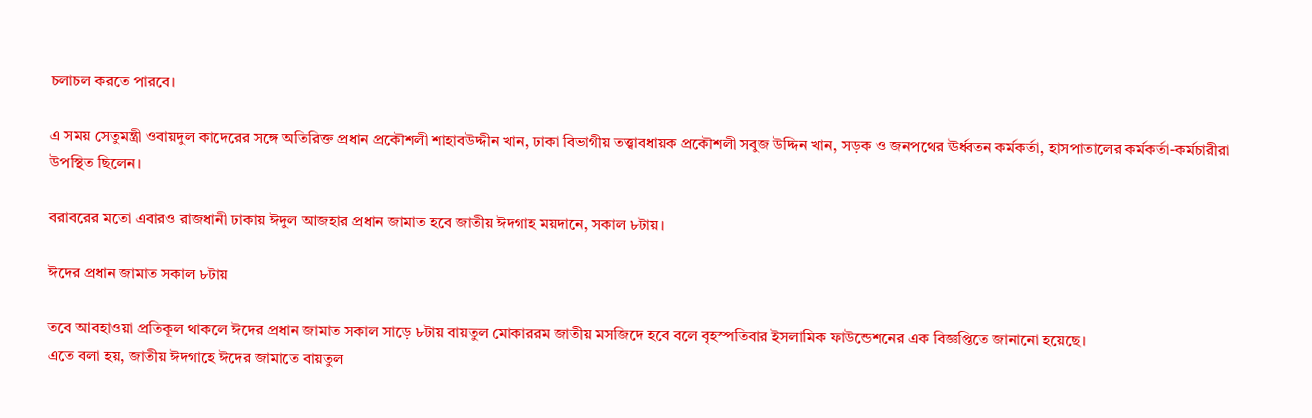চলাচল করতে পারবে।

এ সময় সেতুমন্ত্রী ওবায়দুল কাদেরের সঙ্গে অতিরিক্ত প্রধান প্রকৌশলী শাহাবউদ্দীন খান, ঢাকা বিভাগীয় তত্ত্বাবধায়ক প্রকৌশলী সবুজ উদ্দিন খান, সড়ক ও জনপথের ঊর্ধ্বতন কর্মকর্তা, হাসপাতালের কর্মকর্তা-কর্মচারীরা উপস্থিত ছিলেন।

বরাবরের মতো এবারও রাজধানী ঢাকায় ঈদুল আজহার প্রধান জামাত হবে জাতীয় ঈদগাহ ময়দানে, সকাল ৮টায়।

ঈদের প্রধান জামাত সকাল ৮টায়

তবে আবহাওয়া প্রতিকূল থাকলে ঈদের প্রধান জামাত সকাল সাড়ে ৮টায় বায়তুল মোকাররম জাতীয় মসজিদে হবে বলে বৃহস্পতিবার ইসলামিক ফাউন্ডেশনের এক বিজ্ঞপ্তিতে জানানো হয়েছে।
এতে বলা হয়, জাতীয় ঈদগাহে ঈদের জামাতে বায়তুল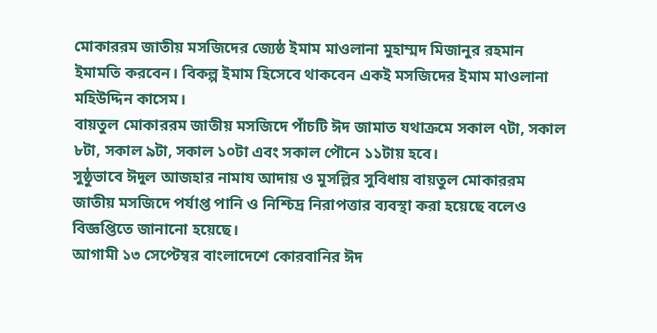মোকাররম জাতীয় মসজিদের জ্যেষ্ঠ ইমাম মাওলানা মুহাম্মদ মিজানুর রহমান ইমামতি করবেন। বিকল্প ইমাম হিসেবে থাকবেন একই মসজিদের ইমাম মাওলানা মহিউদ্দিন কাসেম।
বায়তুল মোকাররম জাতীয় মসজিদে পাঁচটি ঈদ জামাত যথাক্রমে সকাল ৭টা, সকাল ৮টা, সকাল ৯টা, সকাল ১০টা এবং সকাল পৌনে ১১টায় হবে।
সুষ্ঠুভাবে ঈদুল আজহার নামায আদায় ও মুসল্লির সুবিধায় বায়তুল মোকাররম জাতীয় মসজিদে পর্যাপ্ত পানি ও নিশ্চিদ্র নিরাপত্তার ব্যবস্থা করা হয়েছে বলেও বিজ্ঞপ্তিতে জানানো হয়েছে।
আগামী ১৩ সেপ্টেম্বর বাংলাদেশে কোরবানির ঈদ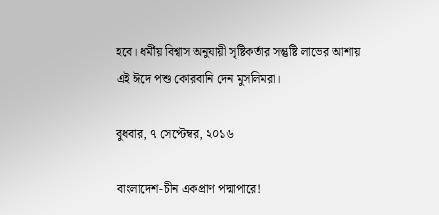হবে। ধর্মীয় বিশ্বাস অনুযায়ী সৃষ্টিকর্তার সন্তুষ্টি লাভের আশায় এই ঈদে পশু কোরবানি দেন মুসলিমরা।

বুধবার, ৭ সেপ্টেম্বর, ২০১৬

বাংলাদেশ-চীন একপ্রাণ পদ্মাপারে!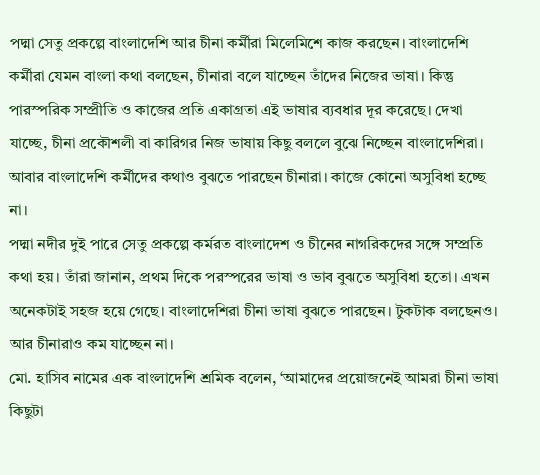পদ্মা সেতু প্রকল্পে বাংলাদেশি আর চীনা কর্মীরা মিলেমিশে কাজ করছেন। বাংলাদেশি কর্মীরা যেমন বাংলা কথা বলছেন, চীনারা বলে যাচ্ছেন তাঁদের নিজের ভাষা। কিন্তু পারস্পরিক সম্প্রীতি ও কাজের প্রতি একাগ্রতা এই ভাষার ব্যবধার দূর করেছে। দেখা যাচ্ছে, চীনা প্রকৌশলী বা কারিগর নিজ ভাষায় কিছু বললে বুঝে নিচ্ছেন বাংলাদেশিরা। আবার বাংলাদেশি কর্মীদের কথাও বুঝতে পারছেন চীনারা। কাজে কোনো অসুবিধা হচ্ছে না।
পদ্মা নদীর দুই পারে সেতু প্রকল্পে কর্মরত বাংলাদেশ ও চীনের নাগরিকদের সঙ্গে সম্প্রতি কথা হয়। তাঁরা জানান, প্রথম দিকে পরস্পরের ভাষা ও ভাব বুঝতে অসুবিধা হতো। এখন অনেকটাই সহজ হয়ে গেছে। বাংলাদেশিরা চীনা ভাষা বুঝতে পারছেন। টুকটাক বলছেনও। আর চীনারাও কম যাচ্ছেন না।
মো. হাসিব নামের এক বাংলাদেশি শ্রমিক বলেন, ‘আমাদের প্রয়োজনেই আমরা চীনা ভাষা কিছুটা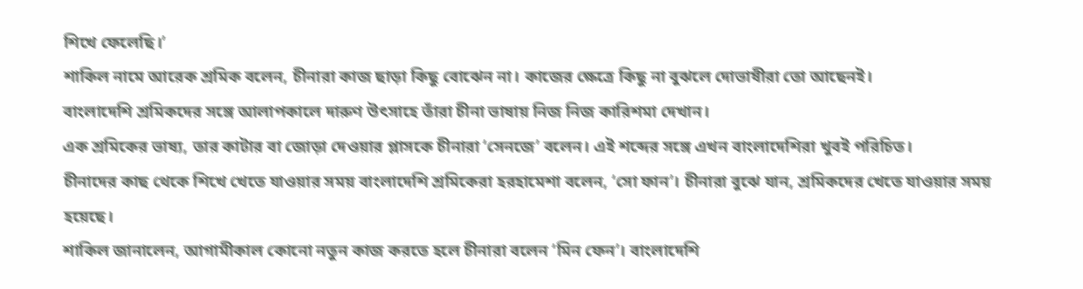শিখে ফেলেছি।’
শাকিল নামে আরেক শ্রমিক বলেন, চীনারা কাজ ছাড়া কিছু বোঝেন না। কাজের ক্ষেত্রে কিছু না বুঝলে দোভাষীরা তো আছেনই।
বাংলাদেশি শ্রমিকদের সঙ্গে আলাপকালে দারুণ উৎসাহে তাঁরা চীনা ভাষায় নিজ নিজ কারিশমা দেখান।
এক শ্রমিকের ভাষ্য, তার কাটার বা জোড়া দেওয়ার প্লাসকে চীনারা ‘সেনজে’ বলেন। এই শব্দের সঙ্গে এখন বাংলাদেশিরা খুবই পরিচিত।
চীনাদের কাছ থেকে শিখে খেতে যাওয়ার সময় বাংলাদেশি শ্রমিকেরা হরহামেশা বলেন, ‘সো ফান’। চীনারা বুঝে যান, শ্রমিকদের খেতে যাওয়ার সময় হয়েছে।
শাকিল জানালেন, আগামীকাল কোনো নতুন কাজ করতে হলে চীনারা বলেন ‘মিন ফেন’। বাংলাদেশি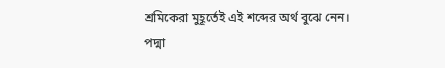শ্রমিকেরা মুহূর্তেই এই শব্দের অর্থ বুঝে নেন।
পদ্মা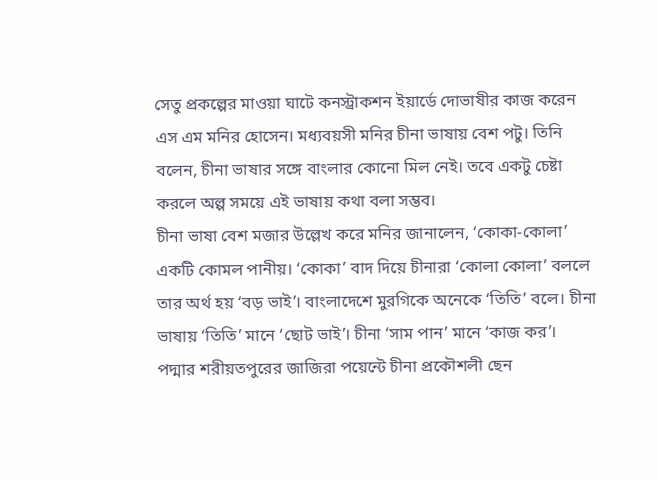সেতু প্রকল্পের মাওয়া ঘাটে কনস্ট্রাকশন ইয়ার্ডে দোভাষীর কাজ করেন এস এম মনির হোসেন। মধ্যবয়সী মনির চীনা ভাষায় বেশ পটু। তিনি বলেন, চীনা ভাষার সঙ্গে বাংলার কোনো মিল নেই। তবে একটু চেষ্টা করলে অল্প সময়ে এই ভাষায় কথা বলা সম্ভব।
চীনা ভাষা বেশ মজার উল্লেখ করে মনির জানালেন, ‘কোকা-কোলা’ একটি কোমল পানীয়। ‘কোকা’ বাদ দিয়ে চীনারা ‘কোলা কোলা’ বললে তার অর্থ হয় ‘বড় ভাই’। বাংলাদেশে মুরগিকে অনেকে ‘তিতি’ বলে। চীনা ভাষায় ‘তিতি’ মানে ‘ছোট ভাই’। চীনা ‘সাম পান’ মানে ‘কাজ কর’।
পদ্মার শরীয়তপুরের জাজিরা পয়েন্টে চীনা প্রকৌশলী ছেন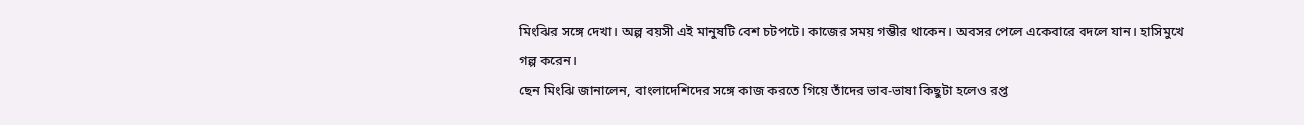মিংঝির সঙ্গে দেখা। অল্প বয়সী এই মানুষটি বেশ চটপটে। কাজের সময় গম্ভীর থাকেন। অবসর পেলে একেবারে বদলে যান। হাসিমুখে গল্প করেন।
ছেন মিংঝি জানালেন, বাংলাদেশিদের সঙ্গে কাজ করতে গিয়ে তাঁদের ভাব-ভাষা কিছুটা হলেও রপ্ত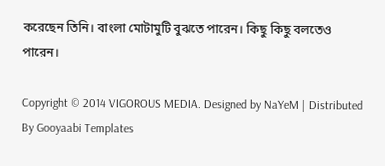করেছেন তিনি। বাংলা মোটামুটি বুঝতে পারেন। কিছু কিছু বলতেও পারেন।

Copyright © 2014 VIGOROUS MEDIA. Designed by NaYeM | Distributed By Gooyaabi Templates